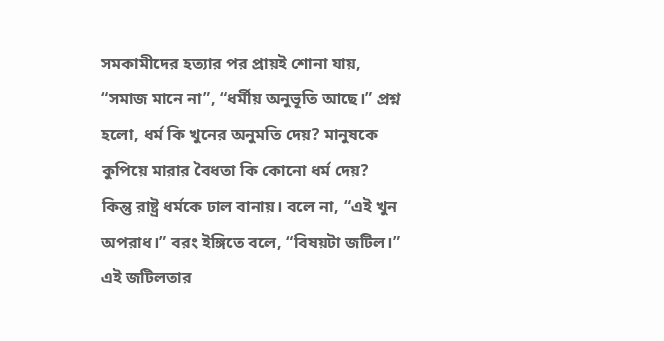সমকামীদের হত্যার পর প্রায়ই শোনা যায়, “সমাজ মানে না”, “ধর্মীয় অনুভূতি আছে।” প্রশ্ন হলো, ধর্ম কি খুনের অনুমতি দেয়? মানুষকে কুপিয়ে মারার বৈধতা কি কোনো ধর্ম দেয়?
কিন্তু রাষ্ট্র ধর্মকে ঢাল বানায়। বলে না, “এই খুন অপরাধ।” বরং ইঙ্গিতে বলে, “বিষয়টা জটিল।” এই জটিলতার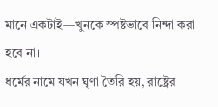মানে একটাই—খুনকে স্পষ্টভাবে নিন্দা করা হবে না।
ধর্মের নামে যখন ঘৃণা তৈরি হয়, রাষ্ট্রের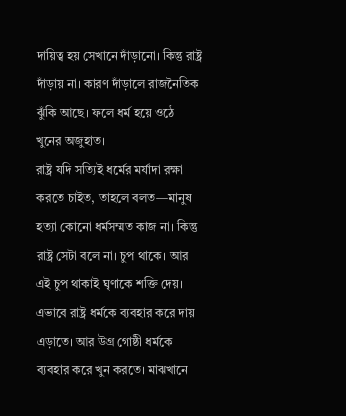দায়িত্ব হয় সেখানে দাঁড়ানো। কিন্তু রাষ্ট্র দাঁড়ায় না। কারণ দাঁড়ালে রাজনৈতিক ঝুঁকি আছে। ফলে ধর্ম হয়ে ওঠে খুনের অজুহাত।
রাষ্ট্র যদি সত্যিই ধর্মের মর্যাদা রক্ষা করতে চাইত, তাহলে বলত—মানুষ হত্যা কোনো ধর্মসম্মত কাজ না। কিন্তু রাষ্ট্র সেটা বলে না। চুপ থাকে। আর এই চুপ থাকাই ঘৃণাকে শক্তি দেয়।
এভাবে রাষ্ট্র ধর্মকে ব্যবহার করে দায় এড়াতে। আর উগ্র গোষ্ঠী ধর্মকে ব্যবহার করে খুন করতে। মাঝখানে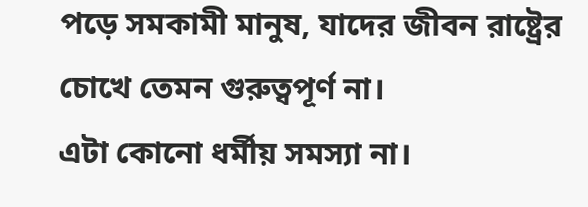পড়ে সমকামী মানুষ, যাদের জীবন রাষ্ট্রের চোখে তেমন গুরুত্বপূর্ণ না।
এটা কোনো ধর্মীয় সমস্যা না।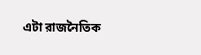এটা রাজনৈতিক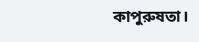কাপুরুষতা।